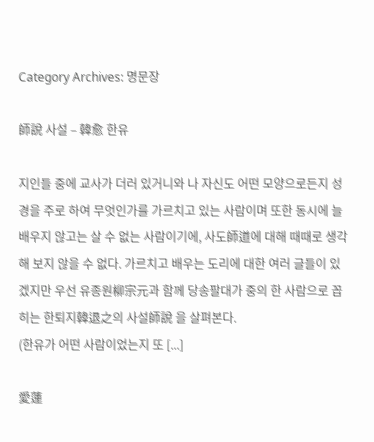Category Archives: 명문장

師說 사설 – 韓愈 한유

지인들 중에 교사가 더러 있거니와 나 자신도 어떤 모양으로든지 성경을 주로 하여 무엇인가를 가르치고 있는 사람이며 또한 동시에 늘 배우지 않고는 살 수 없는 사람이기에, 사도師道에 대해 때때로 생각해 보지 않을 수 없다. 가르치고 배우는 도리에 대한 여러 글들이 있겠지만 우선 유종원柳宗元과 함께 당송팔대가 중의 한 사람으로 꼽히는 한퇴지韓退之의 사설師說 을 살펴본다.
(한유가 어떤 사람이었는지 또 [...]

愛蓮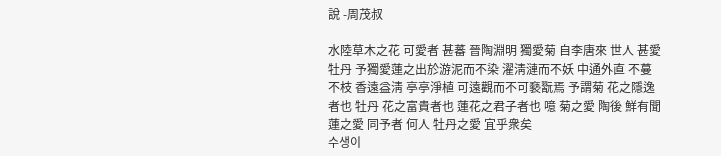說 -周茂叔

水陸草木之花 可愛者 甚蕃 晉陶淵明 獨愛菊 自李唐來 世人 甚愛牡丹 予獨愛蓮之出於游泥而不染 濯淸漣而不妖 中通外直 不蔓不枝 香遠益淸 亭亭淨植 可遠觀而不可褻翫焉 予謂菊 花之隱逸者也 牡丹 花之富貴者也 蓮花之君子者也 噫 菊之愛 陶後 鮮有聞 蓮之愛 同予者 何人 牡丹之愛 宜乎衆矣
수생이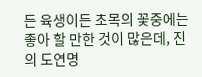든 육생이든 초목의 꽃중에는 좋아 할 만한 것이 많은데, 진의 도연명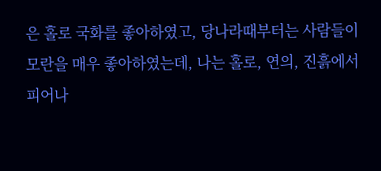은 홀로 국화를 좋아하였고, 당나라때부터는 사람들이 모란을 매우 좋아하였는데, 나는 홀로, 연의, 진흙에서 피어나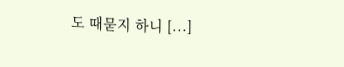도 때묻지 하니 [...]